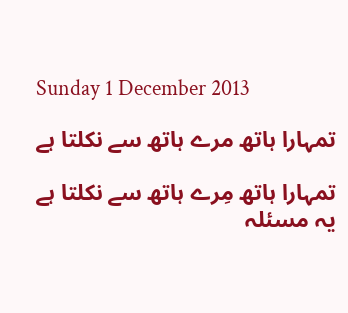Sunday 1 December 2013

تمہارا ہاتھ مرے ہاتھ سے نکلتا ہے

تمہارا ہاتھ مِرے ہاتھ سے نکلتا ہے
یہ مسئلہ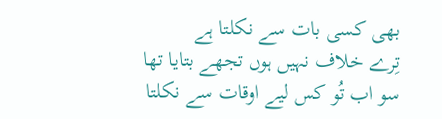بھی کسی بات سے نکلتا ہے
تِرے خلاف نہیں ہوں تجھے بتایا تھا
سو اب تُو کس لیے اوقات سے نکلتا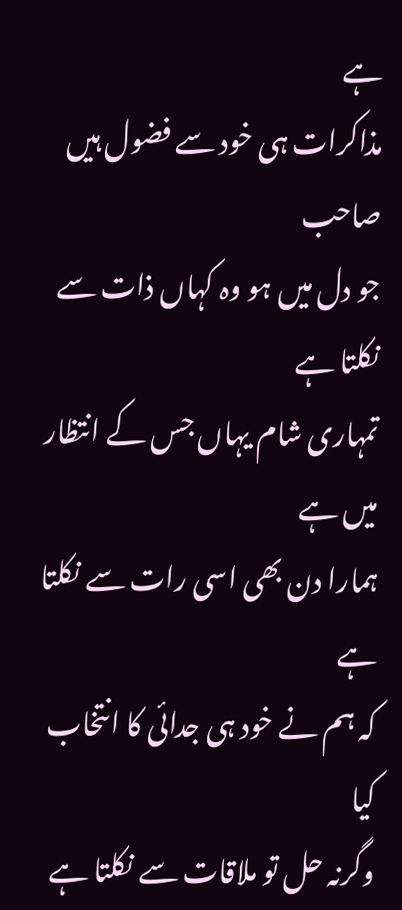ہے
مذاکرات ہی خود سے فضول ہیں صاحب
جو دل میں ہو وہ کہاں ذات سے نکلتا ہے
تمہاری شام یہاں جس کے انتظار میں ہے
ہمارا دن بھی اسی رات سے نکلتا ہے
کہ ہم نے خود ہی جدائی کا انتخاب کیا
وگرنہ حل تو ملاقات سے نکلتا ہے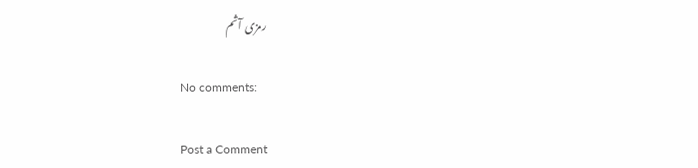رمزی آثم

No comments:

Post a Comment